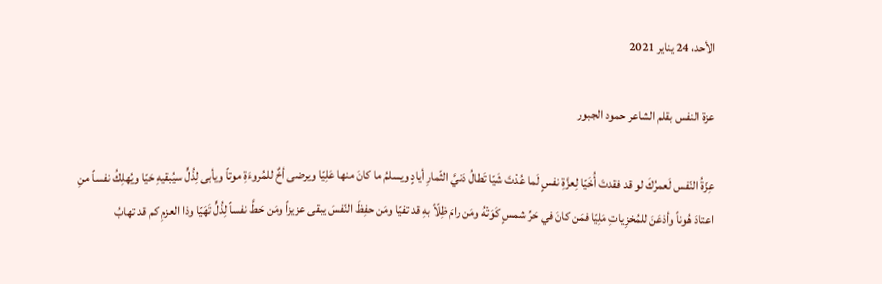الأحد، 24 يناير 2021

عزة النفس بقلم الشاعر حمود الجبور

عِزّةُ النّفس لَعمرُكَ لو قد فقدتَ أُخَيّا لِعزَّةِ نفسٍ لَما عُدْتَ شَيّا تَطالُ دَنيَّ الثّمارِ أيادٍ ويسلمُ ما كانَ منها عَلِيّا ويرضى أخٌ للمُروءَةِ موتاً ويأبى لِذُلٍّ سيُبقيهِ حَيّا ويُهلِكُ نفساً منِ اعتادَ هُوناً وأذعَنَ للمُخزِياتِ مَلِيّا فمَن كانَ في حَرِّ شمسٍ كَوَتْهُ ومَن رامَ ظِلّاً بهِ قد تفيّا ومَن حفِظَ النّفسَ يبقى عزيزاً ومَن حَطَّ نفساً لِذُلٍّ تَهَيّا وذا العزمِ كم قد تهابُ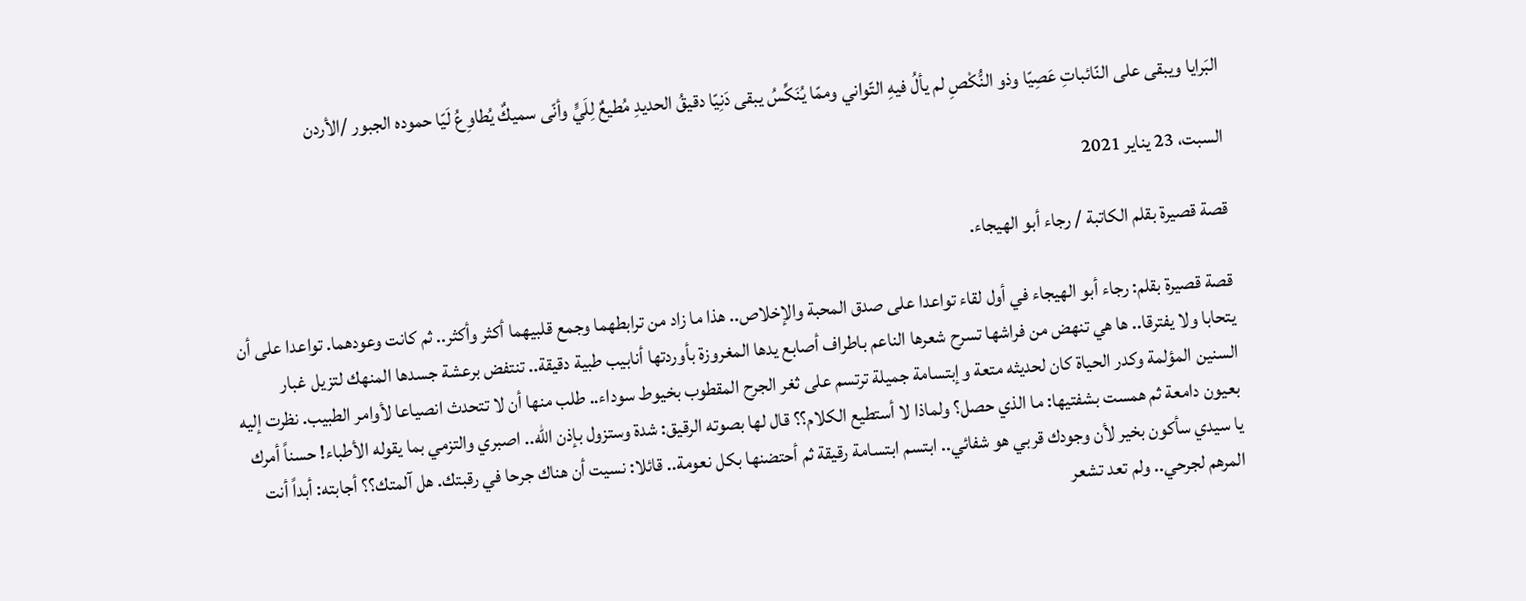البَرايا ويبقى على النّائباتِ عَصِيّا وذو النُّكْصِ لم يألُ فيهِ التّواني وممّا يُنَكِّسُ يبقى دَنِيّا دقيقُ الحديدِ مُطيعٌ لِلَيٍّ وأنّى سميكٌ يُطاوِعُ لَيّا حموده الجبور /الأردن

السبت، 23 يناير 2021

قصة قصيرة بقلم الكاتبة / رجاء أبو الهيجاء.

قصة قصيرة بقلم: رجاء أبو الهيجاء في أول لقاء تواعدا على صدق المحبة والإخلاص.. هذا ما زاد من ترابطهما وجمع قلبيهما أكثر وأكثر.. ثم كانت وعودهما. تواعدا على أن يتحابا ولا يفترقا.. ها هي تنهض من فراشها تسرح شعرها الناعم باطراف أصابع يدها المغروزة بأوردتها أنابيب طبية دقيقة.. تنتفض برعشة جسدها المنهك لتزيل غبار السنين المؤلمة وكدر الحياة كان لحديثه متعة وإبتسامة جميلة ترتسم على ثغر الجرح المقطوب بخيوط سوداء.. طلب منها أن لا تتحدث انصياعا لأوامر الطبيب. نظرت إليه بعيون دامعة ثم همست بشفتيها: ما الذي حصل؟ ولماذا لا أستطيع الكلام؟؟ قال لها بصوته الرقيق: شدة وستزول بإذن الله.. اصبري والتزمي بما يقوله الأطباء! حسناً أمرك يا سيدي سأكون بخير لأن وجودك قربي هو شفائي.. ابتسم ابتسامة رقيقة ثم أحتضنها بكل نعومة.. قائلا: نسيت أن هناك جرحا في رقبتك. هل آلمتك؟؟ أجابته: أبداً أنت المرهم لجرحي.. ولم تعد تشعر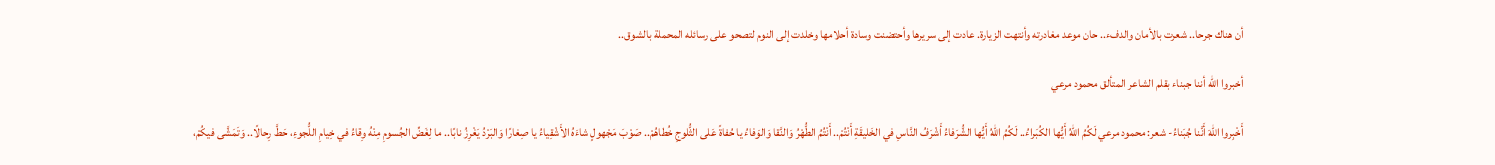أن هناك جرحا.. شعرت بالأمان والدفء.. حان موعد مغادرته وأنتهت الزيارة. عادت إلى سريرها وأحتضنت وسادة أحلامها وخلدت إلى النوم لتصحو على رسائله المحملة بالشوق..

أخبروا الله أننا جبناء بقلم الشاعر المتألق محمود مرعي

أَخْبِروا اللهَ أَنَّنا جُبَناءُ- شعر: محمود مرعي لَكُمُ اللهُ أَيُّها الكُبَراءُ.. لَكُمُ اللهُ أَيُّها الشُّرَفاءُ أَشْرَفُ النَّاسِ في الخَليقَةِ أَنْتُمْ.. أَنْتُمُ الطُّهْرُ وَالنَّقا وَالوَفاءُ يا حُفاةً عَلى الثُّلوجِ خُطاهُمْ.. صَوْبَ مَجْهولٍ شاءَهُ الأَشْقِياءُ يا صِغارًا وَالبَرْدُ يَغْرِزُ نابًا.. ما لِغَضِّ الجُسومِ مِنْهُ وِقاءُ في خِيامِ اللُّجوءِ، حَطَّ رِحالًا.. وَتَمَشَّى فيكُمْ،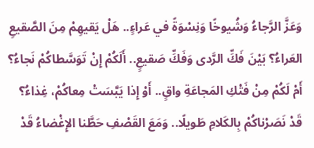وَعَزَّ الرَّجاءُ وَشُيوخًا وَنِسْوَةً في عَراءٍ.. هَلْ يَقيهِمْ مِنَ الصَّقيعِ العَراءُ؟ بَيْنَ فَكِّ الرَّدى وَفَكِّ صَقيعٍ.. أَلَكُمْ إِنْ تَوَسَّطاكُمْ نَجاءُ؟ أَمْ لَكُمْ مِنْ فَتْكِ المَجاعَةِ واقٍ.. أَوْ إِذا يَبَّسَتْ مِعاكُمْ، غِذاءُ؟ قَدْ نَصَرْناكُمْ بِالكَلامِ طَويلًا.. وَمَعَ القَصْفِ حَطَّنا الإِغْضاءُ قَدْ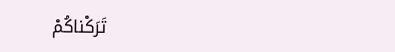تَرَكْناكُمْ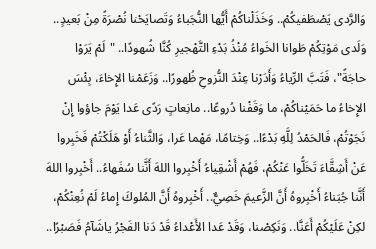وَالرَّدى يَصْطَفيكُمْ.. وَخَذَلْناكُمْ أَيُّها النُّجَباءُ وَتَصايَحْنا نُصْرَةً مِنْ بَعيدٍ.. وَلَدى مَوْتِكُمْ طَوانا الخَواءُ مُنْذُ بَدْءِ التَّهْجيرِ كُنَّا شُهودًا.. "لَمْ يَرَوْا حاجَةً"، فَتَبَّ الرِّياءُ وَأَدَرْنا عِنْدَ النُّزوحِ ظُهورًا.. وَزَعَمْنا الإِخاءَ، بِئْسَ الإِخاءُ ما حَمَيْناكُمْ، ما وَقَفْنا دُروعًا.. مانِعاتٍ رَدًى عَدا يَوْمَ جاؤوا إِنْ نَجَوْتُمْ، فَالحَمْدُ لِلَّهِ بَدْءًا.. وَخِتامًا، مَهْما عَرا، وَالثَّناءُ أَوْ هَلَكْتُمْ فَخَبِروا عَنْ أَشِقَّاءَ تَخَلُّوا عَنْكُمْ، فَهُمْ أَشْقِياءُ أَخْبِروا اللهَ أَنَّنا سُفَهاءُ.. أَخْبِروا اللهَ أَنَّنا جُبَناءُ أَخْبِروهُ أَنَّ الزَّعيمَ خَصِيٌّ.. أَخْبِروهُ أَنَّ المُلوكَ إِماءُ لَمْ نُعِنْكُمْ، لكِنْ عَلَيْكُمْ أَعَنَّا.. وَنَكِصْنا، وَقَدْ عَدا الأَعْداءُ قَدْ دَنا الفَجْرُ ياشَآمُ فَصَبْرًا..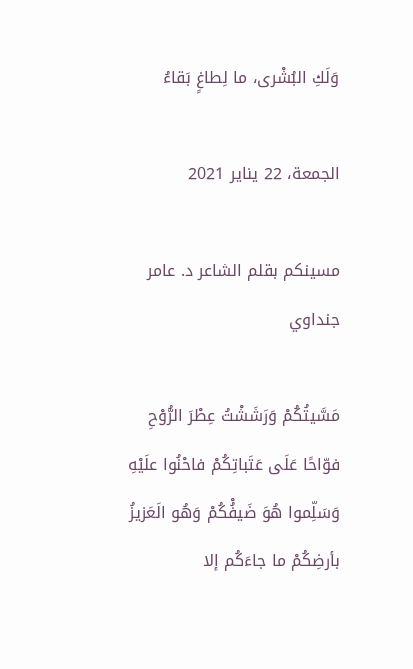وَلَكِ البُشْرى، ما لِطاغٍ بَقاءُ

الجمعة، 22 يناير 2021

مسينكم بقلم الشاعر د. عامر جنداوي

مَسَّيتُكُمْ وَرَشَشْتُ عِطْرَ الرُّوْحِ فوّاحًا عَلَى عَتَباتِكُمْ فاحْنُوا علَيْهِ وَسَلِّموا هُوَ ضَيفُْكُمْ وَهُو الَعَزيزُ بأرضِكُمْ ما جاءَكُم إلا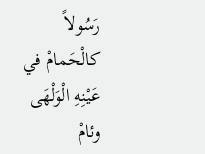رَسُولاً كالْحَمامْ في عَيْنِهِ الْوَلْهَى وئامْ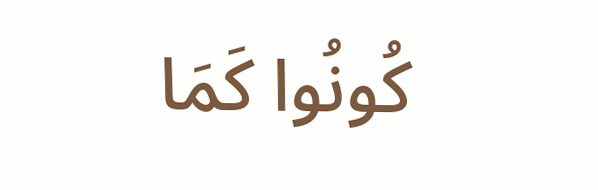كُونُوا كَمَا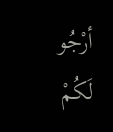أرْجُو لَكُمْ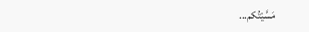مَسَّيْتُكم...